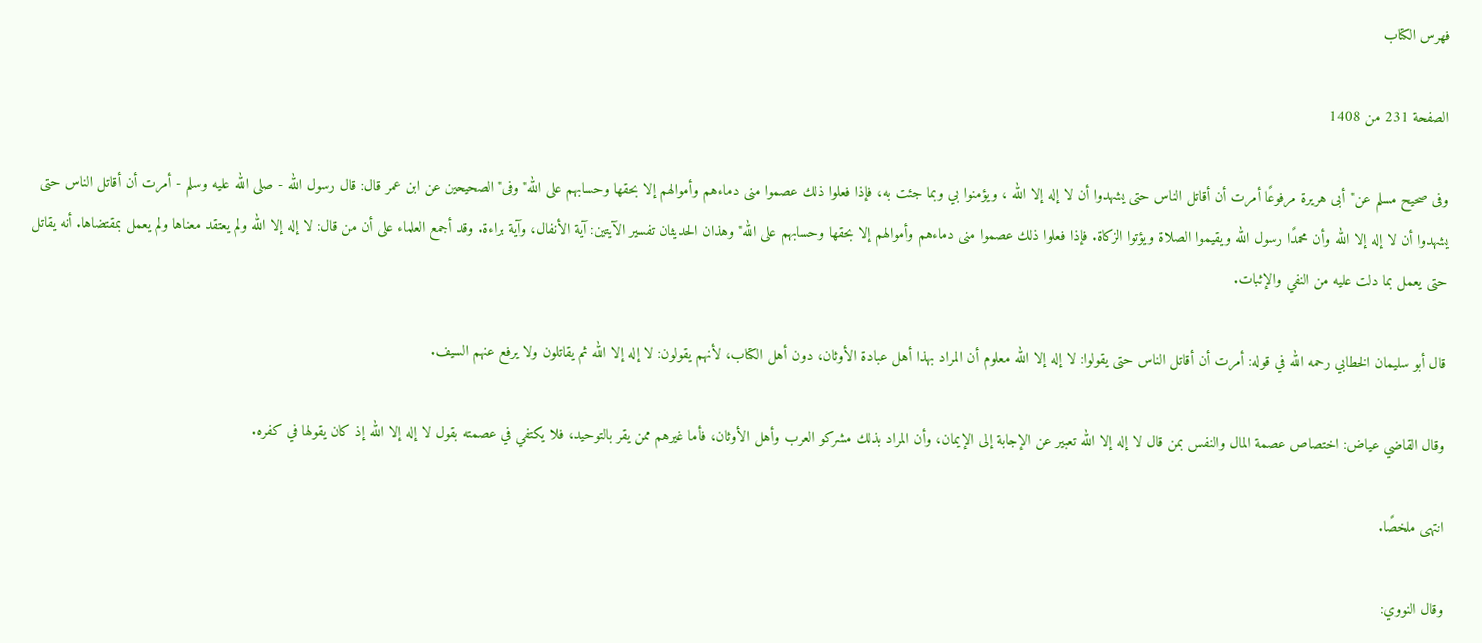فهرس الكتاب

الصفحة 231 من 1408

وفى صحيح مسلم عن"أبى هريرة مرفوعًا أمرت أن أقاتل الناس حتى يشهدوا أن لا إله إلا الله ، ويؤمنوا بي وبما جئت به، فإذا فعلوا ذلك عصموا منى دماءهم وأموالهم إلا بحقها وحسابهم على الله"وفى"الصحيحين عن ابن عمر قال: قال رسول الله - صلى الله عليه وسلم - أمرت أن أقاتل الناس حتى يشهدوا أن لا إله إلا الله وأن محمدًا رسول الله ويقيموا الصلاة ويؤتوا الزكاة. فإذا فعلوا ذلك عصموا منى دماءهم وأموالهم إلا بحقها وحسابهم على الله"وهذان الحديثان تفسير الآيتين: آية الأنفال، وآية براءة. وقد أجمع العلماء على أن من قال: لا إله إلا الله ولم يعتقد معناها ولم يعمل بمقتضاها. أنه يقاتل حتى يعمل بما دلت عليه من النفي والإثبات.

قال أبو سليمان الخطابي رحمه الله في قوله: أمرت أن أقاتل الناس حتى يقولوا: لا إله إلا الله معلوم أن المراد بهذا أهل عبادة الأوثان، دون أهل الكتاب، لأنهم يقولون: لا إله إلا الله ثم يقاتلون ولا يرفع عنهم السيف.

وقال القاضي عياض: اختصاص عصمة المال والنفس بمن قال لا إله إلا الله تعبير عن الإجابة إلى الإيمان، وأن المراد بذلك مشركو العرب وأهل الأوثان، فأما غيرهم ممن يقر بالتوحيد، فلا يكتفي في عصمته بقول لا إله إلا الله إذ كان يقولها في كفره.

انتهى ملخصًا.

وقال النووي: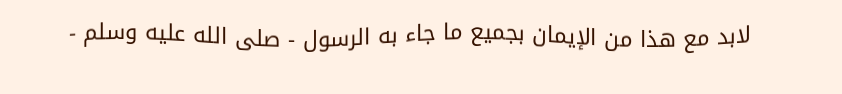لابد مع هذا من الإيمان بجميع ما جاء به الرسول - صلى الله عليه وسلم -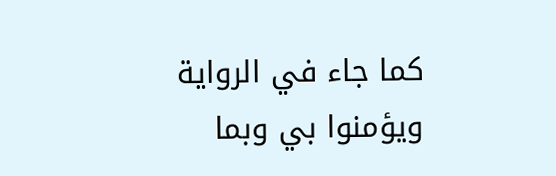كما جاء في الرواية ويؤمنوا بي وبما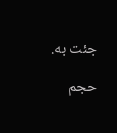جئت به.

حجم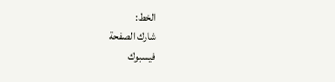الخط:
شارك الصفحة
فيسبوك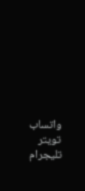واتساب تويتر تليجرام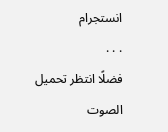انستجرام
. . .
فضلًا انتظر تحميل الصوت